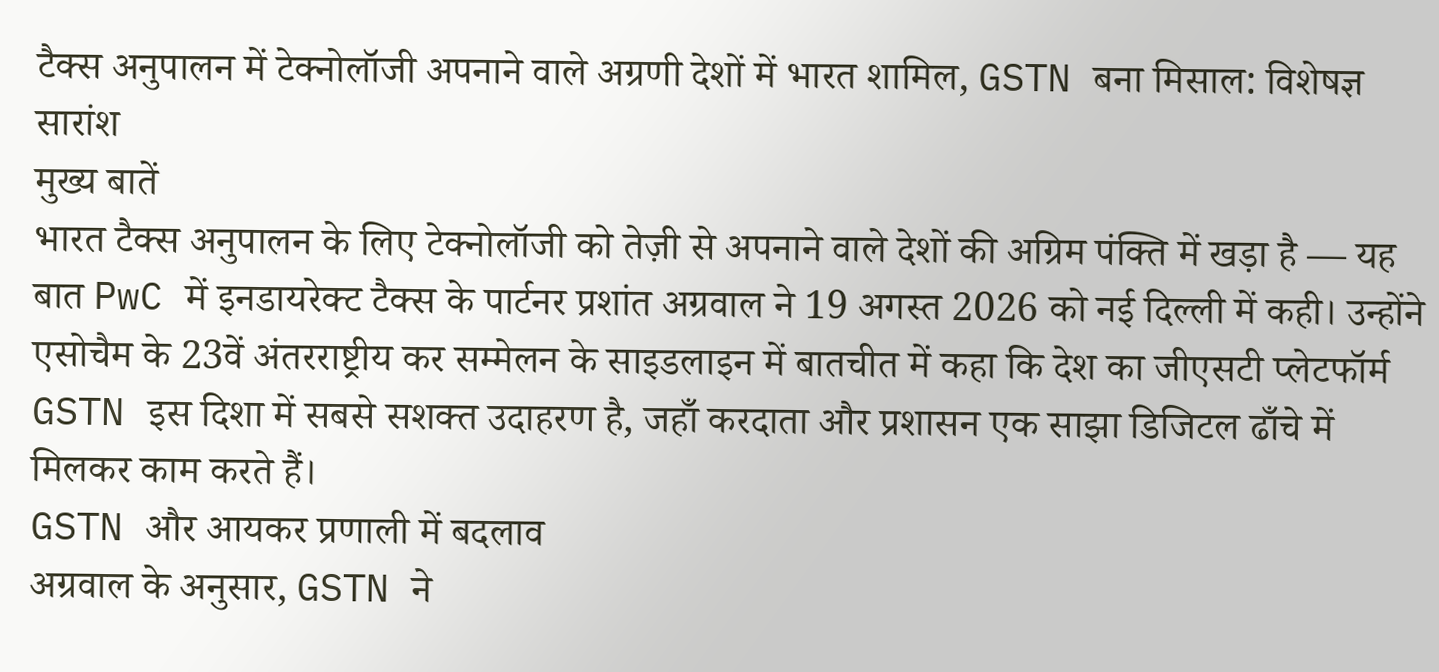टैक्स अनुपालन में टेक्नोलॉजी अपनाने वाले अग्रणी देशों में भारत शामिल, GSTN बना मिसाल: विशेषज्ञ
सारांश
मुख्य बातें
भारत टैक्स अनुपालन के लिए टेक्नोलॉजी को तेज़ी से अपनाने वाले देशों की अग्रिम पंक्ति में खड़ा है — यह बात PwC में इनडायरेक्ट टैक्स के पार्टनर प्रशांत अग्रवाल ने 19 अगस्त 2026 को नई दिल्ली में कही। उन्होंने एसोचैम के 23वें अंतरराष्ट्रीय कर सम्मेलन के साइडलाइन में बातचीत में कहा कि देश का जीएसटी प्लेटफॉर्म GSTN इस दिशा में सबसे सशक्त उदाहरण है, जहाँ करदाता और प्रशासन एक साझा डिजिटल ढाँचे में मिलकर काम करते हैं।
GSTN और आयकर प्रणाली में बदलाव
अग्रवाल के अनुसार, GSTN ने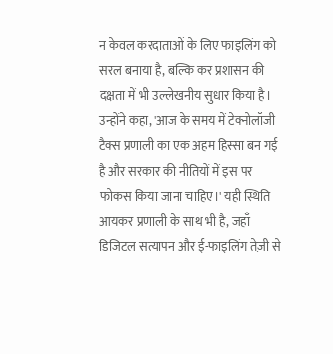न केवल करदाताओं के लिए फाइलिंग को सरल बनाया है, बल्कि कर प्रशासन की दक्षता में भी उल्लेखनीय सुधार किया है। उन्होंने कहा, 'आज के समय में टेक्नोलॉजी टैक्स प्रणाली का एक अहम हिस्सा बन गई है और सरकार की नीतियों में इस पर फोकस किया जाना चाहिए।' यही स्थिति आयकर प्रणाली के साथ भी है, जहाँ डिजिटल सत्यापन और ई-फाइलिंग तेज़ी से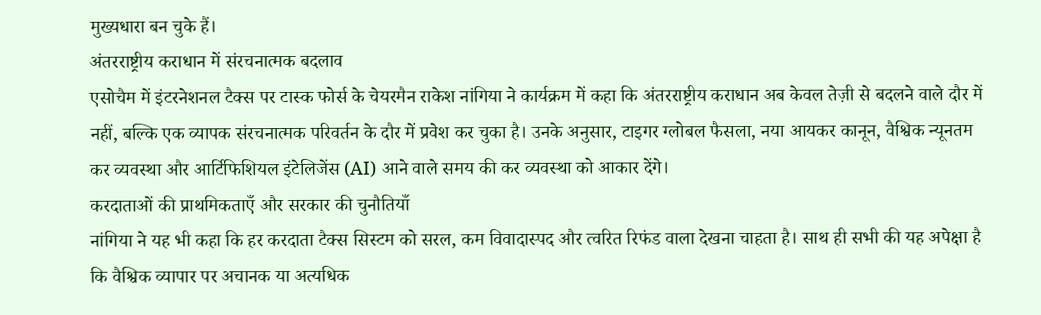मुख्यधारा बन चुके हैं।
अंतरराष्ट्रीय कराधान में संरचनात्मक बदलाव
एसोचैम में इंटरनेशनल टैक्स पर टास्क फोर्स के चेयरमैन राकेश नांगिया ने कार्यक्रम में कहा कि अंतरराष्ट्रीय कराधान अब केवल तेज़ी से बदलने वाले दौर में नहीं, बल्कि एक व्यापक संरचनात्मक परिवर्तन के दौर में प्रवेश कर चुका है। उनके अनुसार, टाइगर ग्लोबल फैसला, नया आयकर कानून, वैश्विक न्यूनतम कर व्यवस्था और आर्टिफिशियल इंटेलिजेंस (AI) आने वाले समय की कर व्यवस्था को आकार देंगे।
करदाताओं की प्राथमिकताएँ और सरकार की चुनौतियाँ
नांगिया ने यह भी कहा कि हर करदाता टैक्स सिस्टम को सरल, कम विवादास्पद और त्वरित रिफंड वाला देखना चाहता है। साथ ही सभी की यह अपेक्षा है कि वैश्विक व्यापार पर अचानक या अत्यधिक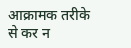आक्रामक तरीके से कर न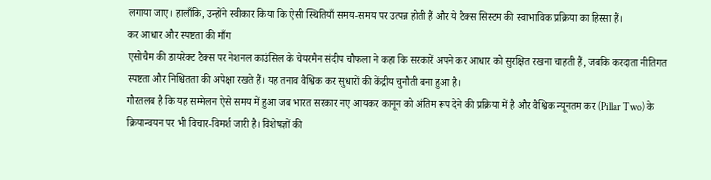लगाया जाए। हालाँकि, उन्होंने स्वीकार किया कि ऐसी स्थितियाँ समय-समय पर उत्पन्न होती हैं और ये टैक्स सिस्टम की स्वाभाविक प्रक्रिया का हिस्सा हैं।
कर आधार और स्पष्टता की माँग
एसोचैम की डायरेक्ट टैक्स पर नेशनल काउंसिल के चेयरमैन संदीप चौफला ने कहा कि सरकारें अपने कर आधार को सुरक्षित रखना चाहती हैं, जबकि करदाता नीतिगत स्पष्टता और निश्चितता की अपेक्षा रखते हैं। यह तनाव वैश्विक कर सुधारों की केंद्रीय चुनौती बना हुआ है।
गौरतलब है कि यह सम्मेलन ऐसे समय में हुआ जब भारत सरकार नए आयकर कानून को अंतिम रूप देने की प्रक्रिया में है और वैश्विक न्यूनतम कर (Pillar Two) के क्रियान्वयन पर भी विचार-विमर्श जारी है। विशेषज्ञों की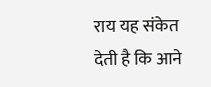राय यह संकेत देती है कि आने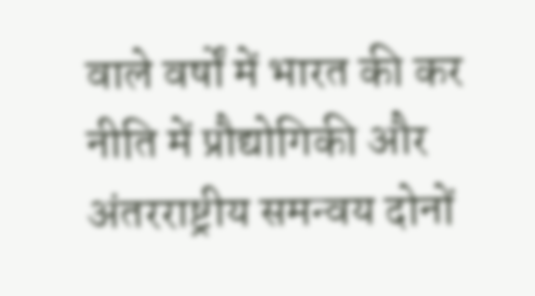वाले वर्षों में भारत की कर नीति में प्रौद्योगिकी और अंतरराष्ट्रीय समन्वय दोनों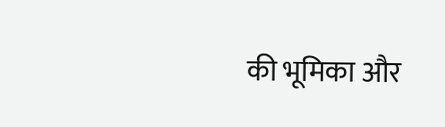की भूमिका और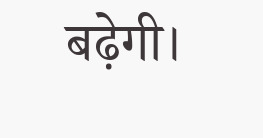बढ़ेगी।